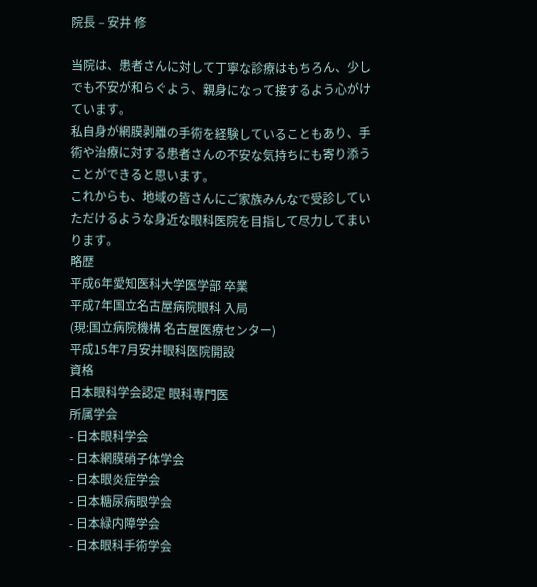院長 – 安井 修

当院は、患者さんに対して丁寧な診療はもちろん、少しでも不安が和らぐよう、親身になって接するよう心がけています。
私自身が網膜剥離の手術を経験していることもあり、手術や治療に対する患者さんの不安な気持ちにも寄り添うことができると思います。
これからも、地域の皆さんにご家族みんなで受診していただけるような身近な眼科医院を目指して尽力してまいります。
略歴
平成6年愛知医科大学医学部 卒業
平成7年国立名古屋病院眼科 入局
(現:国立病院機構 名古屋医療センター)
平成15年7月安井眼科医院開設
資格
日本眼科学会認定 眼科専門医
所属学会
- 日本眼科学会
- 日本網膜硝子体学会
- 日本眼炎症学会
- 日本糖尿病眼学会
- 日本緑内障学会
- 日本眼科手術学会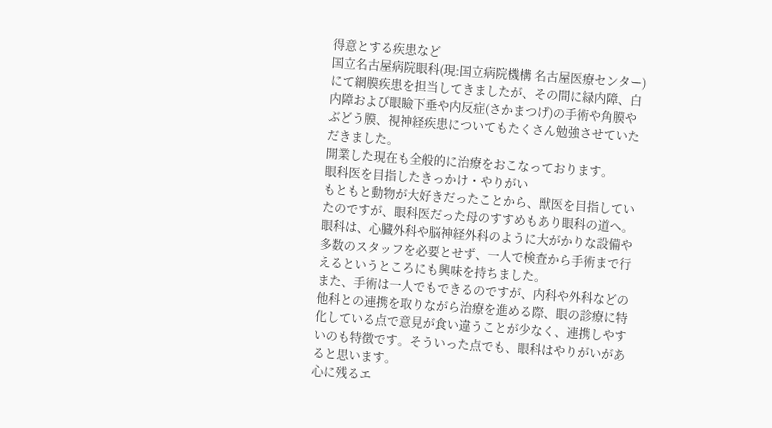得意とする疾患など
国立名古屋病院眼科(現:国立病院機構 名古屋医療センター)にて網膜疾患を担当してきましたが、その間に緑内障、白内障および眼瞼下垂や内反症(さかまつげ)の手術や角膜やぶどう膜、視神経疾患についてもたくさん勉強させていただきました。
開業した現在も全般的に治療をおこなっております。
眼科医を目指したきっかけ・やりがい
もともと動物が大好きだったことから、獣医を目指していたのですが、眼科医だった母のすすめもあり眼科の道へ。
眼科は、心臓外科や脳神経外科のように大がかりな設備や多数のスタッフを必要とせず、一人で検査から手術まで行えるというところにも興味を持ちました。
また、手術は一人でもできるのですが、内科や外科などの他科との連携を取りながら治療を進める際、眼の診療に特化している点で意見が食い違うことが少なく、連携しやすいのも特徴です。そういった点でも、眼科はやりがいがあると思います。
心に残るエ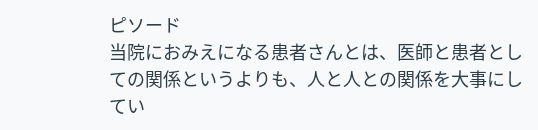ピソード
当院におみえになる患者さんとは、医師と患者としての関係というよりも、人と人との関係を大事にしてい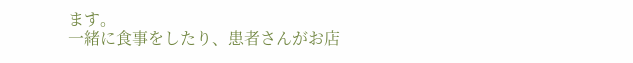ます。
一緒に食事をしたり、患者さんがお店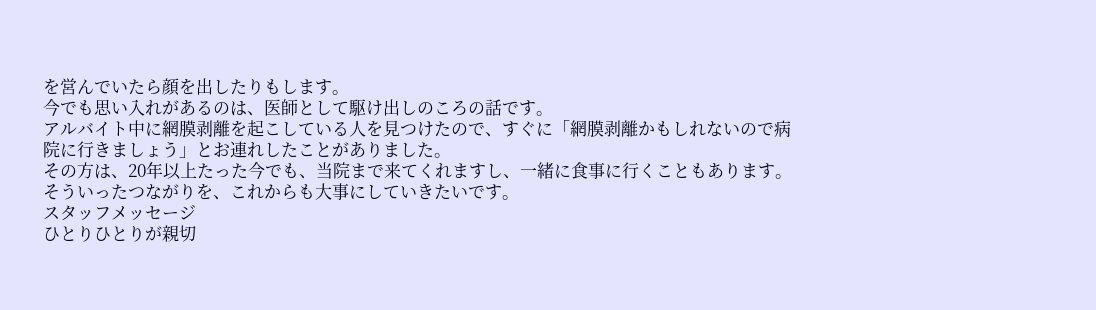を営んでいたら顔を出したりもします。
今でも思い入れがあるのは、医師として駆け出しのころの話です。
アルバイト中に網膜剥離を起こしている人を見つけたので、すぐに「網膜剥離かもしれないので病院に行きましょう」とお連れしたことがありました。
その方は、20年以上たった今でも、当院まで来てくれますし、一緒に食事に行くこともあります。そういったつながりを、これからも大事にしていきたいです。
スタッフメッセージ
ひとりひとりが親切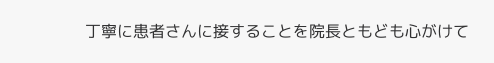丁寧に患者さんに接することを院長ともども心がけて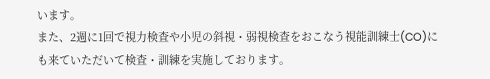います。
また、2週に1回で視力検査や小児の斜視・弱視検査をおこなう視能訓練士(CO)にも来ていただいて検査・訓練を実施しております。